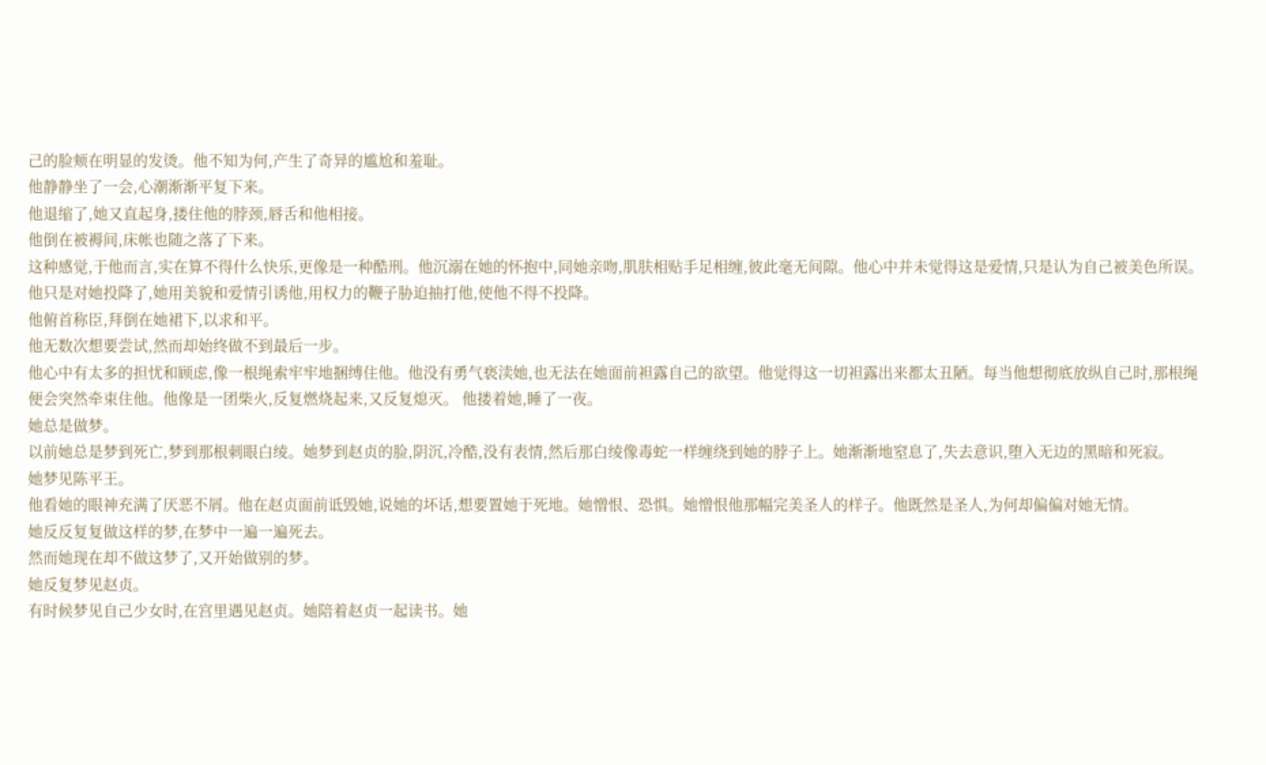己的脸颊在明显的发烫。他不知为何,产生了奇异的尴尬和羞耻。
他静静坐了一会,心潮渐渐平复下来。
他退缩了,她又直起身,搂住他的脖颈,唇舌和他相接。
他倒在被褥间,床帐也随之落了下来。
这种感觉,于他而言,实在算不得什么快乐,更像是一种酷刑。他沉溺在她的怀抱中,同她亲吻,肌肤相贴手足相缠,彼此毫无间隙。他心中并未觉得这是爱情,只是认为自己被美色所误。他只是对她投降了,她用美貌和爱情引诱他,用权力的鞭子胁迫抽打他,使他不得不投降。
他俯首称臣,拜倒在她裙下,以求和平。
他无数次想要尝试,然而却始终做不到最后一步。
他心中有太多的担忧和顾虑,像一根绳索牢牢地捆缚住他。他没有勇气亵渎她,也无法在她面前袒露自己的欲望。他觉得这一切袒露出来都太丑陋。每当他想彻底放纵自己时,那根绳便会突然牵束住他。他像是一团柴火,反复燃烧起来,又反复熄灭。 他搂着她,睡了一夜。
她总是做梦。
以前她总是梦到死亡,梦到那根刺眼白绫。她梦到赵贞的脸,阴沉,冷酷,没有表情,然后那白绫像毒蛇一样缠绕到她的脖子上。她渐渐地窒息了,失去意识,堕入无边的黑暗和死寂。
她梦见陈平王。
他看她的眼神充满了厌恶不屑。他在赵贞面前诋毁她,说她的坏话,想要置她于死地。她憎恨、恐惧。她憎恨他那幅完美圣人的样子。他既然是圣人,为何却偏偏对她无情。
她反反复复做这样的梦,在梦中一遍一遍死去。
然而她现在却不做这梦了,又开始做别的梦。
她反复梦见赵贞。
有时候梦见自己少女时,在宫里遇见赵贞。她陪着赵贞一起读书。她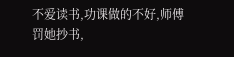不爱读书,功课做的不好,师傅罚她抄书,